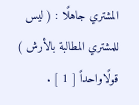المشتري جاهلًا : ( ليس للمشتري المطالبة بالأرش ) قولًاواحداً [ 1 ] .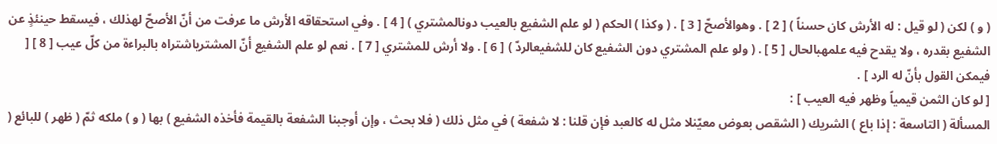( و ) لكن ( لو قيل : له الأرش كان حسناً ) [ 2 ] . وهوالأصحّ [ 3 ] . ( وكذا ) الحكم ( لو علم الشفيع بالعيب دونالمشتري ) [ 4 ] . وفي استحقاقه الأرش ما عرفت من أنّ الأصحّ لهذلك ، فيسقط حينئذٍ عن الشفيع بقدره ، ولا يقدح فيه علمهبالحال [ 5 ] . ( ولو علم المشتري دون الشفيع كان للشفيعالردّ ) [ 6 ] . ولا أرش للمشتري [ 7 ] . نعم لو علم الشفيع أنّ المشترياشتراه بالبراءة من كلّ عيب [ 8 ] [ فيمكن القول بأنّ له الرد ] .
[ لو كان الثمن قيمياً وظهر فيه العيب ] :
المسألة ( التاسعة : إذا باع ) الشريك ( الشقص بعوض معيّنلا مثل له كالعبد فإن قلنا : لا شفعة ) في مثل ذلك ( فلا بحث ، وإن أوجبنا الشفعة بالقيمة فأخذه الشفيع ) بها ( و ) ملكه ثمّ ( ظهر ) للبائع (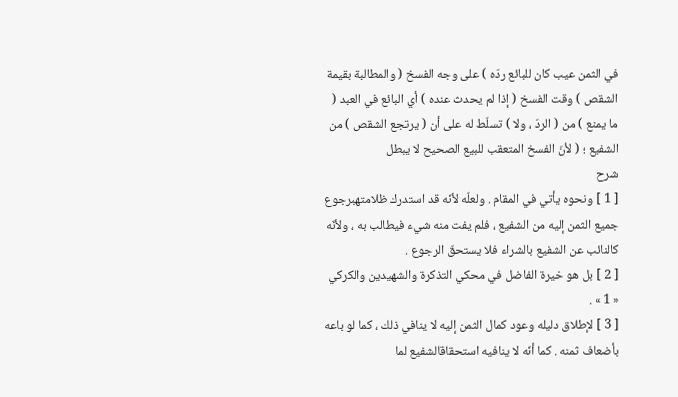في الثمن عيب كان للبائع ردّه ) على وجه الفسخ ( والمطالبة بقيمة الشقص ) وقت الفسخ ( إذا لم يحدث عنده ) أي البائع في العبد ( ما يمنع ) من ( الردّ ، ولا ) تسلّط له على أن ( يرتجع الشقص ) من الشفيع ؛ ( لأنّ الفسخ المتعقب للبيع الصحيح لا يبطل
شرح
[ 1 ] ونحوه يأتي في المقام . ولعلّه لأنّه قد استدرك ظلامتهبرجوع جميع الثمن إليه من الشفيع ، فلم يفت منه شيء فيطالب به ، ولأنّه كالنائب عن الشفيع بالشراء فلا يستحقّ الرجوع .
[ 2 ] بل هو خيرة الفاضل في محكي التذكرة والشهيدين والكركي « 1 » .
[ 3 ] لإطلاق دليله وعود كمال الثمن إليه لا ينافي ذلك ، كما لو باعه بأضعاف ثمنه . كما أنّه لا ينافيه استحقاقالشفيع لما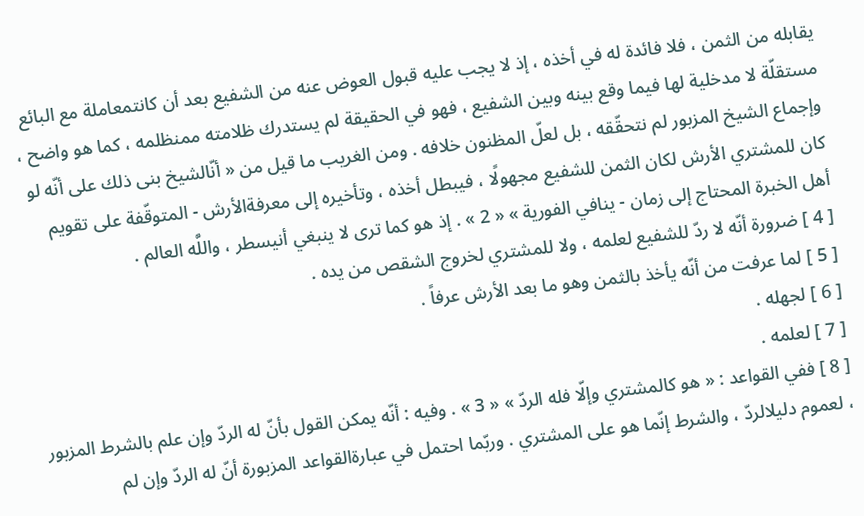يقابله من الثمن ، فلا فائدة له في أخذه ، إذ لا يجب عليه قبول العوض عنه من الشفيع بعد أن كانتمعاملة مع البائع مستقلّة لا مدخلية لها فيما وقع بينه وبين الشفيع ، فهو في الحقيقة لم يستدرك ظلامته ممنظلمه ، كما هو واضح ، وإجماع الشيخ المزبور لم نتحقّقه ، بل لعلّ المظنون خلافه . ومن الغريب ما قيل من « أنّالشيخ بنى ذلك على أنّه لو كان للمشتري الأرش لكان الثمن للشفيع مجهولًا ، فيبطل أخذه ، وتأخيره إلى معرفةالأرش - المتوقّفة على تقويم أهل الخبرة المحتاج إلى زمان - ينافي الفورية » « 2 » . إذ هو كما ترى لا ينبغي أنيسطر ، واللَّه العالم .
[ 4 ] ضرورة أنّه لا ردّ للشفيع لعلمه ، ولا للمشتري لخروج الشقص من يده .
[ 5 ] لما عرفت من أنّه يأخذ بالثمن وهو ما بعد الأرش عرفاً .
[ 6 ] لجهله .
[ 7 ] لعلمه .
[ 8 ] ففي القواعد : « هو كالمشتري وإلّا فله الردّ » « 3 » . وفيه : أنّه يمكن القول بأنّ له الردّ وإن علم بالشرط المزبور ، لعموم دليلالردّ ، والشرط إنّما هو على المشتري . وربّما احتمل في عبارةالقواعد المزبورة أنّ له الردّ وإن لم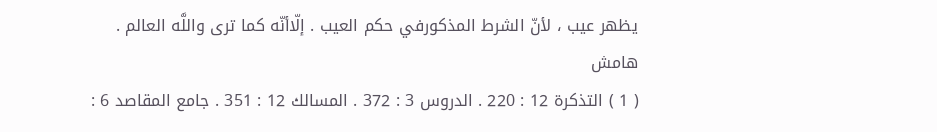يظهر عيب ، لأنّ الشرط المذكورفي حكم العيب . إلّاأنّه كما ترى واللَّه العالم .
هامش
( 1 ) التذكرة 12 : 220 . الدروس 3 : 372 . المسالك 12 : 351 . جامع المقاصد 6 :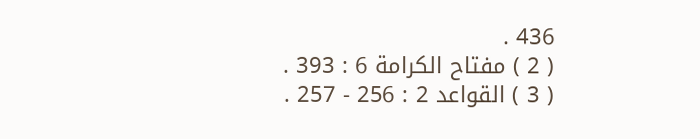436 .
( 2 ) مفتاح الكرامة 6 : 393 .
( 3 ) القواعد 2 : 256 - 257 .